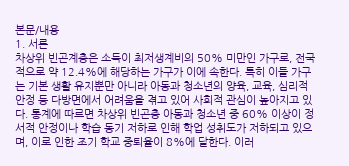본문/내용
1. 서론
차상위 빈곤계층은 소득이 최저생계비의 50% 미만인 가구로, 전국적으로 약 12.4%에 해당하는 가구가 이에 속한다. 특히 이들 가구는 기본 생활 유지뿐만 아니라 아동과 청소년의 양육, 교육, 심리적 안정 등 다방면에서 어려움을 겪고 있어 사회적 관심이 높아지고 있다. 통계에 따르면 차상위 빈곤층 아동과 청소년 중 60% 이상이 정서적 안정이나 학습 동기 저하로 인해 학업 성취도가 저하되고 있으며, 이로 인한 조기 학교 중퇴율이 8%에 달한다. 이러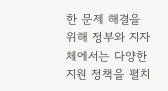한 문제 해결을 위해 정부와 지자체에서는 다양한 지원 정책을 펼치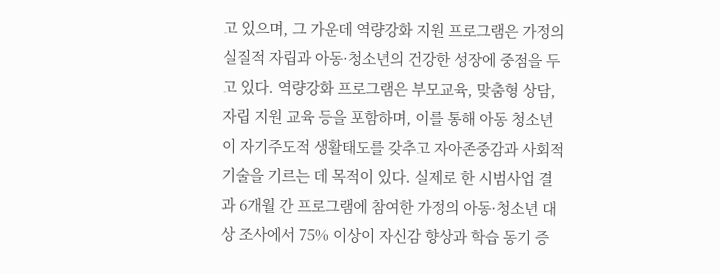고 있으며, 그 가운데 역량강화 지원 프로그램은 가정의 실질적 자립과 아동·청소년의 건강한 성장에 중점을 두고 있다. 역량강화 프로그램은 부모교육, 맞춤형 상담, 자립 지원 교육 등을 포함하며, 이를 통해 아동 청소년이 자기주도적 생활태도를 갖추고 자아존중감과 사회적 기술을 기르는 데 목적이 있다. 실제로 한 시범사업 결과 6개월 간 프로그램에 참여한 가정의 아동·청소년 대상 조사에서 75% 이상이 자신감 향상과 학습 동기 증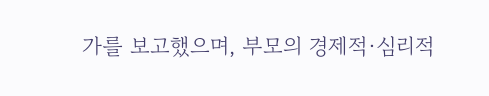가를 보고했으며, 부모의 경제적·심리적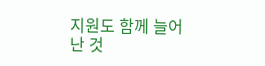지원도 함께 늘어난 것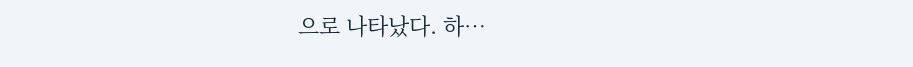으로 나타났다. 하…